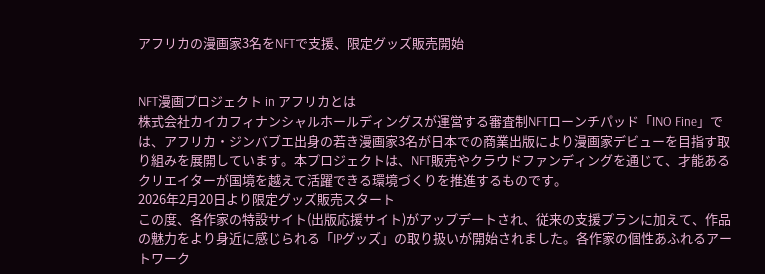アフリカの漫画家3名をNFTで支援、限定グッズ販売開始


NFT漫画プロジェクト in アフリカとは
株式会社カイカフィナンシャルホールディングスが運営する審査制NFTローンチパッド「INO Fine」では、アフリカ・ジンバブエ出身の若き漫画家3名が日本での商業出版により漫画家デビューを目指す取り組みを展開しています。本プロジェクトは、NFT販売やクラウドファンディングを通じて、才能あるクリエイターが国境を越えて活躍できる環境づくりを推進するものです。
2026年2月20日より限定グッズ販売スタート
この度、各作家の特設サイト(出版応援サイト)がアップデートされ、従来の支援プランに加えて、作品の魅力をより身近に感じられる「IPグッズ」の取り扱いが開始されました。各作家の個性あふれるアートワーク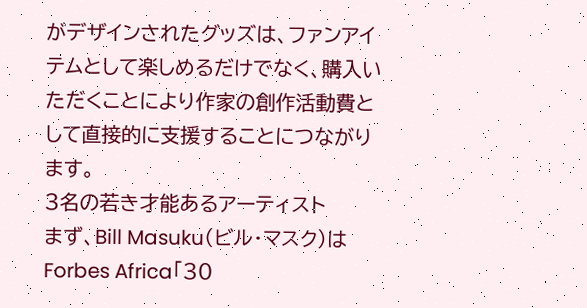がデザインされたグッズは、ファンアイテムとして楽しめるだけでなく、購入いただくことにより作家の創作活動費として直接的に支援することにつながります。
3名の若き才能あるアーティスト
まず、Bill Masuku(ビル・マスク)はForbes Africa「30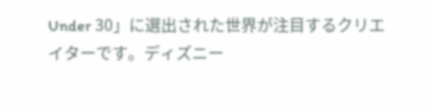Under 30」に選出された世界が注目するクリエイターです。ディズニー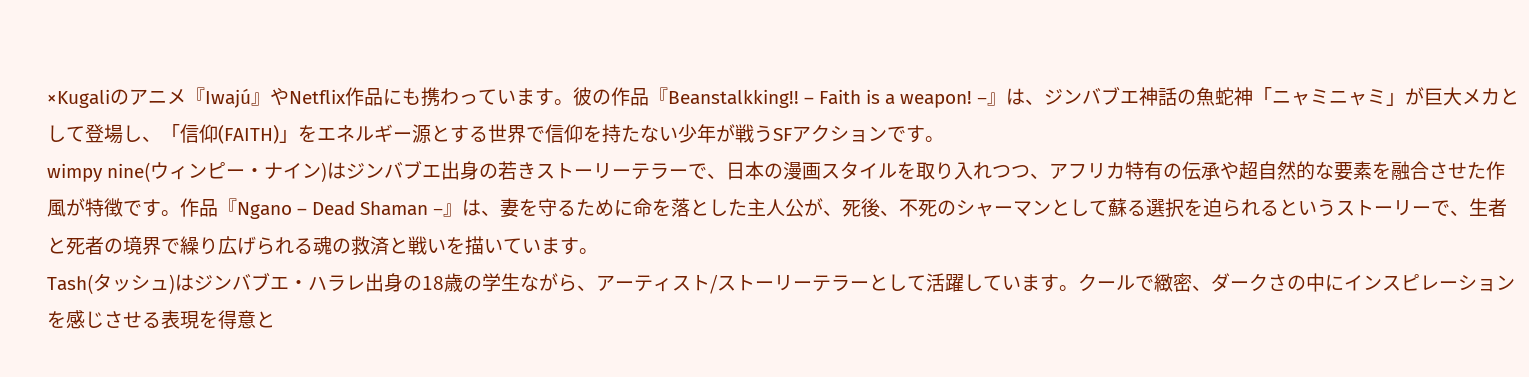×Kugaliのアニメ『Iwajú』やNetflix作品にも携わっています。彼の作品『Beanstalkking!! – Faith is a weapon! –』は、ジンバブエ神話の魚蛇神「ニャミニャミ」が巨大メカとして登場し、「信仰(FAITH)」をエネルギー源とする世界で信仰を持たない少年が戦うSFアクションです。
wimpy nine(ウィンピー・ナイン)はジンバブエ出身の若きストーリーテラーで、日本の漫画スタイルを取り入れつつ、アフリカ特有の伝承や超自然的な要素を融合させた作風が特徴です。作品『Ngano – Dead Shaman –』は、妻を守るために命を落とした主人公が、死後、不死のシャーマンとして蘇る選択を迫られるというストーリーで、生者と死者の境界で繰り広げられる魂の救済と戦いを描いています。
Tash(タッシュ)はジンバブエ・ハラレ出身の18歳の学生ながら、アーティスト/ストーリーテラーとして活躍しています。クールで緻密、ダークさの中にインスピレーションを感じさせる表現を得意と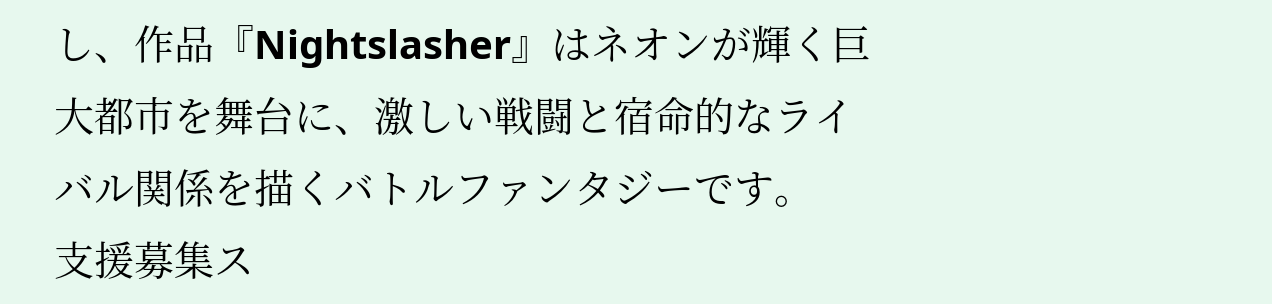し、作品『Nightslasher』はネオンが輝く巨大都市を舞台に、激しい戦闘と宿命的なライバル関係を描くバトルファンタジーです。
支援募集ス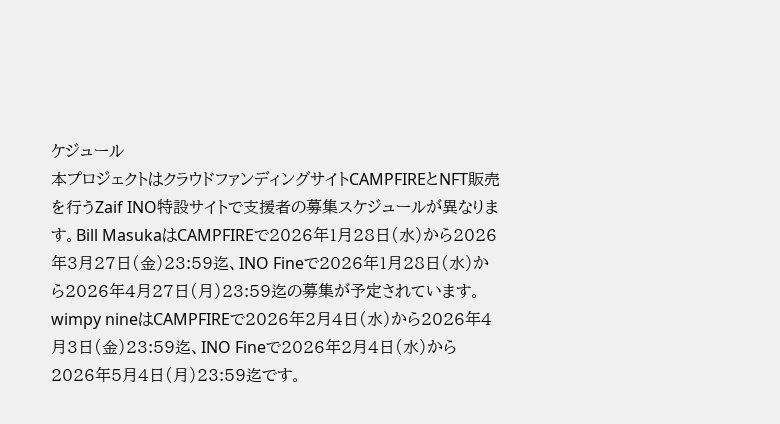ケジュール
本プロジェクトはクラウドファンディングサイトCAMPFIREとNFT販売を行うZaif INO特設サイトで支援者の募集スケジュールが異なります。Bill MasukaはCAMPFIREで2026年1月28日(水)から2026年3月27日(金)23:59迄、INO Fineで2026年1月28日(水)から2026年4月27日(月)23:59迄の募集が予定されています。wimpy nineはCAMPFIREで2026年2月4日(水)から2026年4月3日(金)23:59迄、INO Fineで2026年2月4日(水)から2026年5月4日(月)23:59迄です。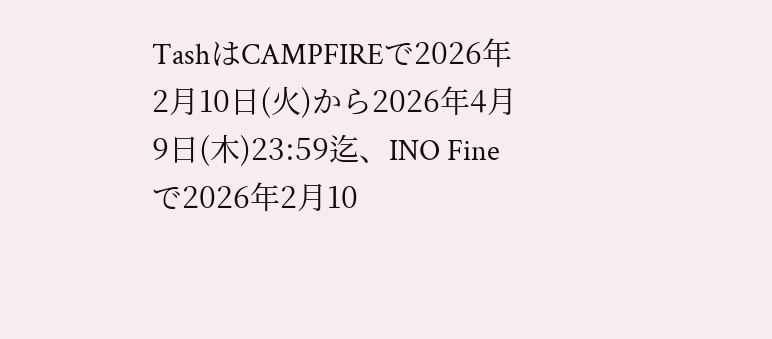TashはCAMPFIREで2026年2月10日(火)から2026年4月9日(木)23:59迄、INO Fineで2026年2月10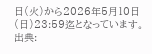日(火)から2026年5月10日(日)23:59迄となっています。
出典: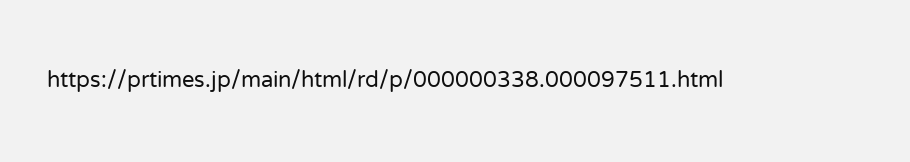https://prtimes.jp/main/html/rd/p/000000338.000097511.html